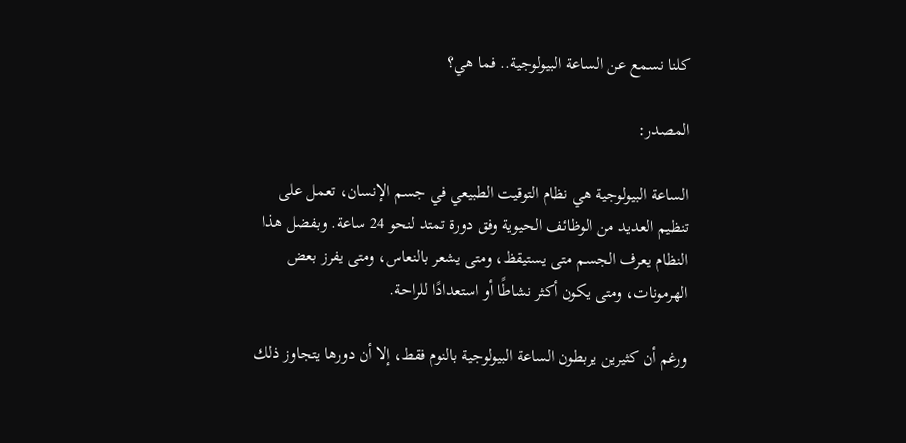كلنا نسمع عن الساعة البيولوجية.. فما هي؟

المصدر:

الساعة البيولوجية هي نظام التوقيت الطبيعي في جسم الإنسان، تعمل على تنظيم العديد من الوظائف الحيوية وفق دورة تمتد لنحو 24 ساعة. وبفضل هذا النظام يعرف الجسم متى يستيقظ، ومتى يشعر بالنعاس، ومتى يفرز بعض الهرمونات، ومتى يكون أكثر نشاطًا أو استعدادًا للراحة.

ورغم أن كثيرين يربطون الساعة البيولوجية بالنوم فقط، إلا أن دورها يتجاوز ذلك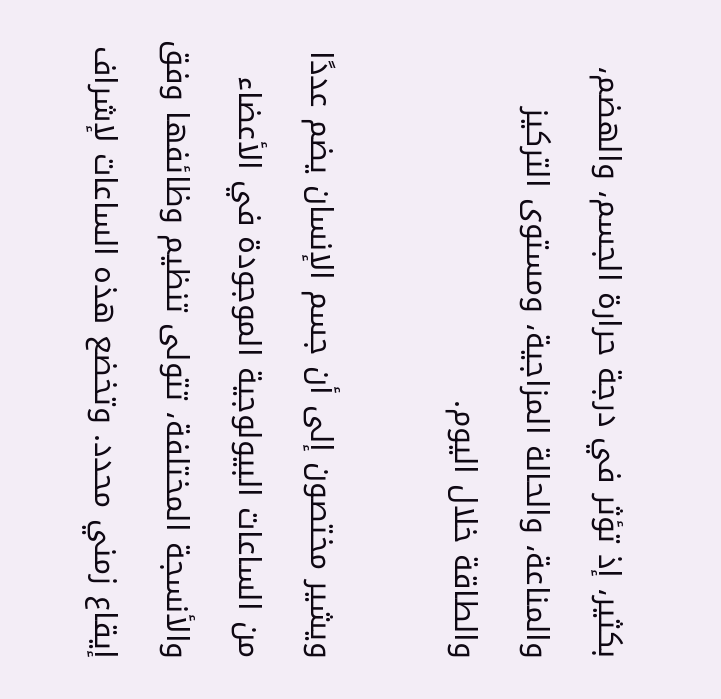بكثير، إذ تؤثر في درجة حرارة الجسم، والهضم، والمناعة، والحالة المزاجية، ومستوى التركيز والطاقة خلال اليوم.

ويشير مختصون إلى أن جسم الإنسان يضم عددًا من الساعات البيولوجية الموجودة في الأعضاء والأنسجة المختلفة، تتولى تنظيم وظائفها وفق إيقاع زمني محدد. وتخضع هذه الساعات لإشراف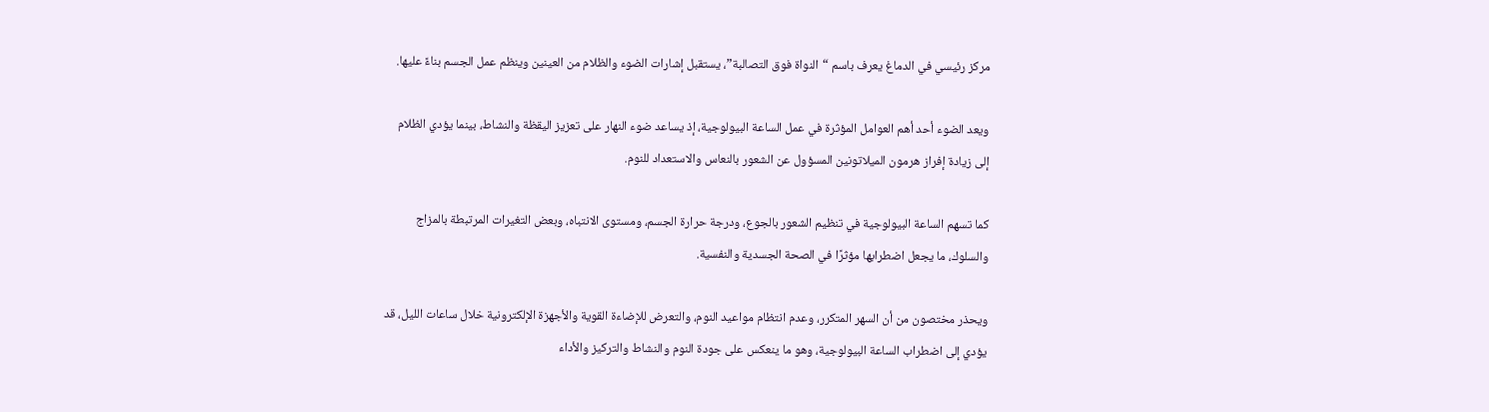مركز رئيسي في الدماغ يعرف باسم “النواة فوق التصالبة”، يستقبل إشارات الضوء والظلام من العينين وينظم عمل الجسم بناءً عليها.

ويعد الضوء أحد أهم العوامل المؤثرة في عمل الساعة البيولوجية، إذ يساعد ضوء النهار على تعزيز اليقظة والنشاط، بينما يؤدي الظلام إلى زيادة إفراز هرمون الميلاتونين المسؤول عن الشعور بالنعاس والاستعداد للنوم.

كما تسهم الساعة البيولوجية في تنظيم الشعور بالجوع، ودرجة حرارة الجسم، ومستوى الانتباه، وبعض التغيرات المرتبطة بالمزاج والسلوك، ما يجعل اضطرابها مؤثرًا في الصحة الجسدية والنفسية.

ويحذر مختصون من أن السهر المتكرر، وعدم انتظام مواعيد النوم، والتعرض للإضاءة القوية والأجهزة الإلكترونية خلال ساعات الليل، قد يؤدي إلى اضطراب الساعة البيولوجية، وهو ما ينعكس على جودة النوم والنشاط والتركيز والأداء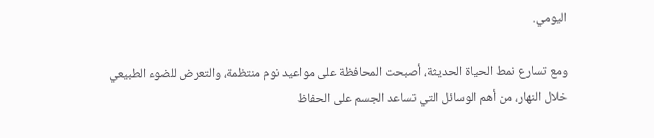اليومي.

ومع تسارع نمط الحياة الحديثة، أصبحت المحافظة على مواعيد نوم منتظمة، والتعرض للضوء الطبيعي خلال النهار، من أهم الوسائل التي تساعد الجسم على الحفاظ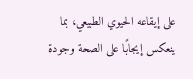على إيقاعه الحيوي الطبيعي، بما ينعكس إيجابًا على الصحة وجودة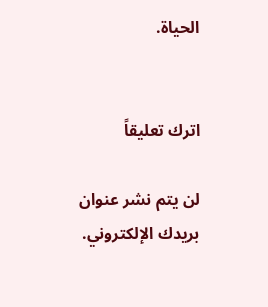الحياة.


اترك تعليقاً

لن يتم نشر عنوان بريدك الإلكتروني.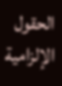الحقول الإلزامية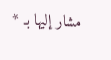مشار إليها بـ *